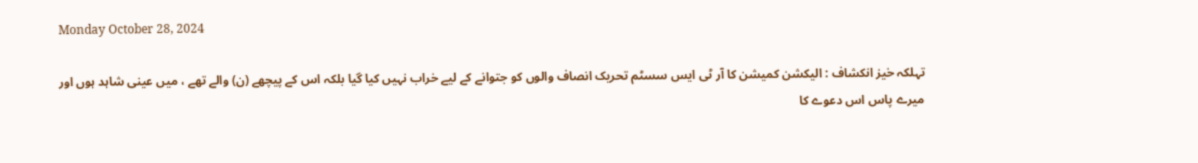Monday October 28, 2024

تہلکہ خیز انکشاف : الیکشن کمیشن کا آر ٹی ایس سسٹم تحریک انصاف والوں کو جتوانے کے لیے خراب نہیں کیا گیا بلکہ اس کے پیچھے (ن) والے تھے ، میں عینی شاہد ہوں اور میرے پاس اس دعوے کا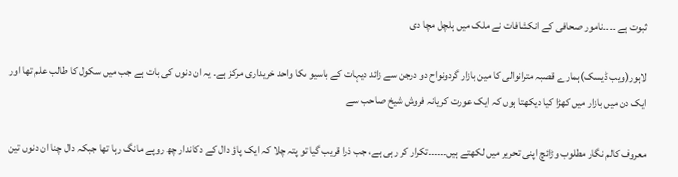ثبوت ہے ۔۔۔۔نامور صحافی کے انکشافات نے ملک میں ہلچل مچا دی

لاہور(ویب ڈیسک)ہمارے قصبہ مترانوالی کا مین بازار گردونواح دو درجن سے زائد دیہات کے باسیو ںکا واحد خریداری مرکز ہے۔ یہ ان دنوں کی بات ہے جب میں سکول کا طالب علم تھا اور ایک دن میں بازار میں کھڑا کیا دیکھتا ہوں کہ ایک عورت کریانہ فروش شیخ صاحب سے

معروف کالم نگار مطلوب وڑائچ اپنی تحریر میں لکھتے ہیں۔۔۔۔۔۔تکرار کر رہی ہے، جب ذرا قریب گیا تو پتہ چلا کہ ایک پاؤ دال کے دکاندار چھ روپے مانگ رہا تھا جبکہ دال چنا ان دنوں تین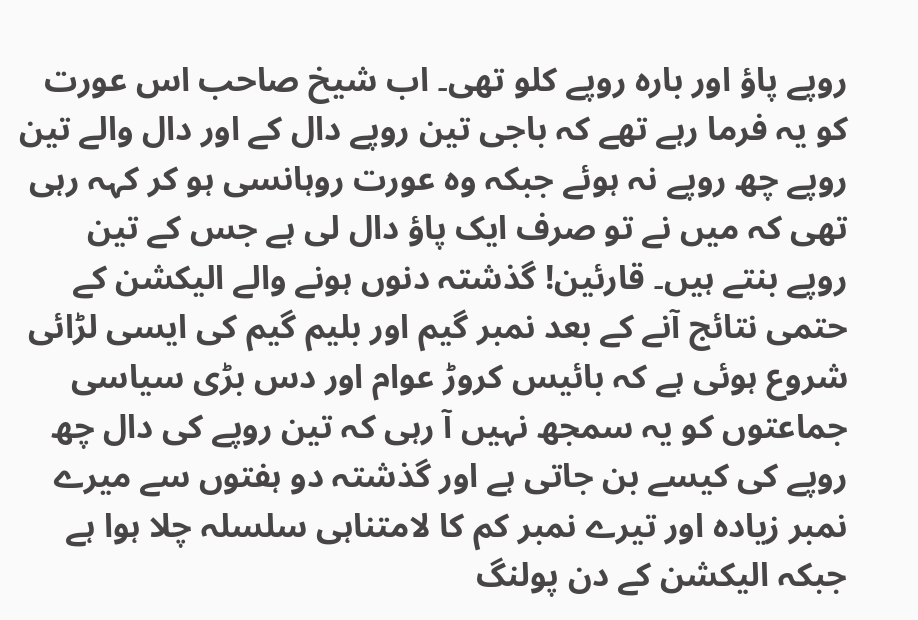روپے پاؤ اور بارہ روپے کلو تھی۔ اب شیخ صاحب اس عورت کو یہ فرما رہے تھے کہ باجی تین روپے دال کے اور دال والے تین روپے چھ روپے نہ ہوئے جبکہ وہ عورت روہانسی ہو کر کہہ رہی تھی کہ میں نے تو صرف ایک پاؤ دال لی ہے جس کے تین روپے بنتے ہیں۔ قارئین! گذشتہ دنوں ہونے والے الیکشن کے حتمی نتائج آنے کے بعد نمبر گیم اور بلیم گیم کی ایسی لڑائی شروع ہوئی ہے کہ بائیس کروڑ عوام اور دس بڑی سیاسی جماعتوں کو یہ سمجھ نہیں آ رہی کہ تین روپے کی دال چھ روپے کی کیسے بن جاتی ہے اور گذشتہ دو ہفتوں سے میرے نمبر زیادہ اور تیرے نمبر کم کا لامتناہی سلسلہ چلا ہوا ہے جبکہ الیکشن کے دن پولنگ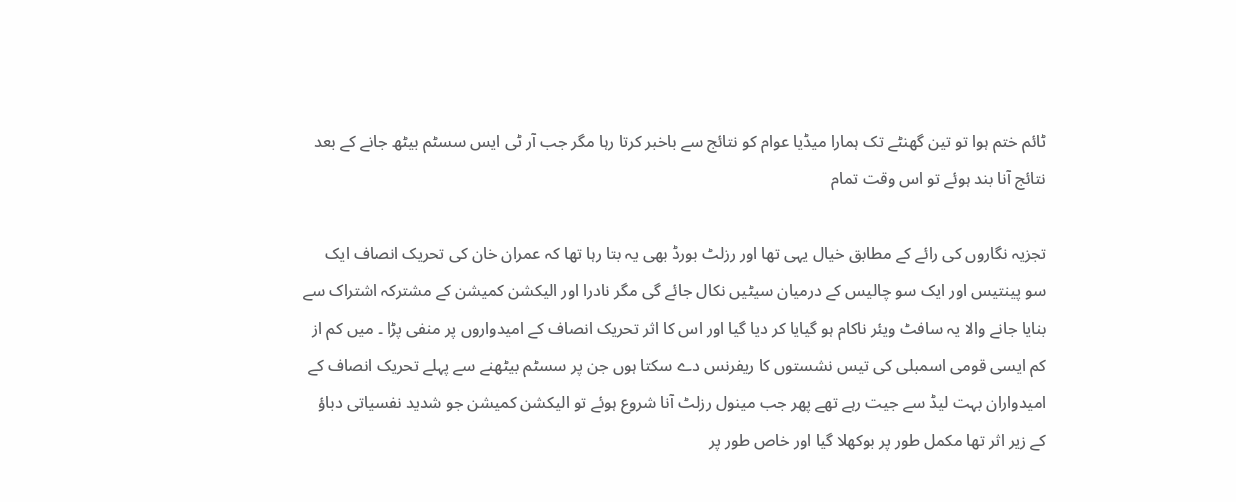ٹائم ختم ہوا تو تین گھنٹے تک ہمارا میڈیا عوام کو نتائج سے باخبر کرتا رہا مگر جب آر ٹی ایس سسٹم بیٹھ جانے کے بعد نتائج آنا بند ہوئے تو اس وقت تمام

تجزیہ نگاروں کی رائے کے مطابق خیال یہی تھا اور رزلٹ بورڈ بھی یہ بتا رہا تھا کہ عمران خان کی تحریک انصاف ایک سو پینتیس اور ایک سو چالیس کے درمیان سیٹیں نکال جائے گی مگر نادرا اور الیکشن کمیشن کے مشترکہ اشتراک سے بنایا جانے والا یہ سافٹ ویئر ناکام ہو گیایا کر دیا گیا اور اس کا اثر تحریک انصاف کے امیدواروں پر منفی پڑا ۔ میں کم از کم ایسی قومی اسمبلی کی تیس نشستوں کا ریفرنس دے سکتا ہوں جن پر سسٹم بیٹھنے سے پہلے تحریک انصاف کے امیدواران بہت لیڈ سے جیت رہے تھے پھر جب مینول رزلٹ آنا شروع ہوئے تو الیکشن کمیشن جو شدید نفسیاتی دباؤ کے زیر اثر تھا مکمل طور پر بوکھلا گیا اور خاص طور پر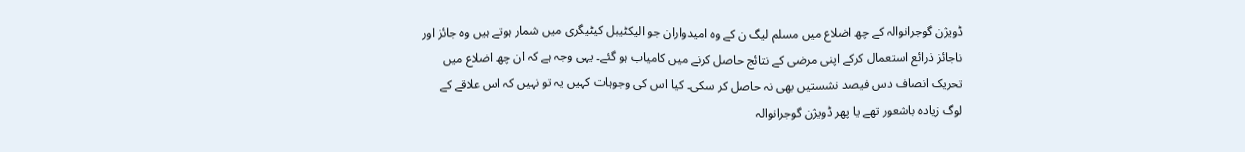ڈویژن گوجرانوالہ کے چھ اضلاع میں مسلم لیگ ن کے وہ امیدواران جو الیکٹیبل کیٹیگری میں شمار ہوتے ہیں وہ جائز اور ناجائز ذرائع استعمال کرکے اپنی مرضی کے نتائج حاصل کرنے میں کامیاب ہو گئے۔ یہی وجہ ہے کہ ان چھ اضلاع میں تحریک انصاف دس فیصد نشستیں بھی نہ حاصل کر سکی۔ کیا اس کی وجوہات کہیں یہ تو نہیں کہ اس علاقے کے لوگ زیادہ باشعور تھے یا پھر ڈویژن گوجرانوالہ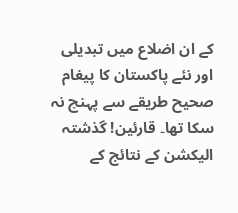کے ان اضلاع میں تبدیلی اور نئے پاکستان کا پیغام صحیح طریقے سے پہنچ نہ سکا تھا۔ قارئین! گذشتہ الیکشن کے نتائج کے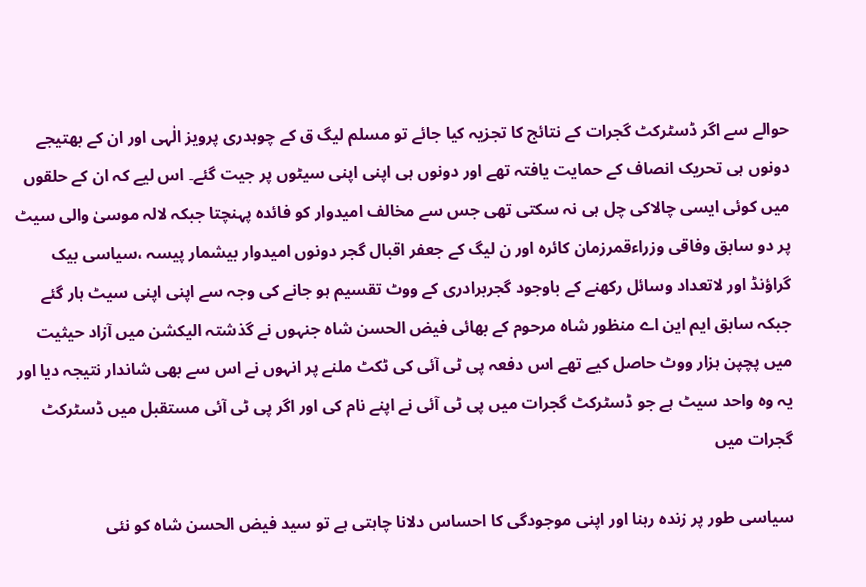حوالے سے اگر ڈسٹرکٹ گجرات کے نتائج کا تجزیہ کیا جائے تو مسلم لیگ ق کے چوہدری پرویز الٰہی اور ان کے بھتیجے دونوں ہی تحریک انصاف کے حمایت یافتہ تھے اور دونوں ہی اپنی اپنی سیٹوں پر جیت گئے۔ اس لیے کہ ان کے حلقوں میں کوئی ایسی چالاکی چل ہی نہ سکتی تھی جس سے مخالف امیدوار کو فائدہ پہنچتا جبکہ لالہ موسیٰ والی سیٹ پر دو سابق وفاقی وزراءقمرزمان کائرہ اور ن لیگ کے جعفر اقبال گجر دونوں امیدوار بیشمار پیسہ ،سیاسی بیک گراؤنڈ اور لاتعداد وسائل رکھنے کے باوجود گجربرادری کے ووٹ تقسیم ہو جانے کی وجہ سے اپنی اپنی سیٹ ہار گئے جبکہ سابق ایم این اے منظور شاہ مرحوم کے بھائی فیض الحسن شاہ جنہوں نے گذشتہ الیکشن میں آزاد حیثیت میں پچپن ہزار ووٹ حاصل کیے تھے اس دفعہ پی ٹی آئی کی ٹکٹ ملنے پر انہوں نے اس سے بھی شاندار نتیجہ دیا اور یہ وہ واحد سیٹ ہے جو ڈسٹرکٹ گجرات میں پی ٹی آئی نے اپنے نام کی اور اگر پی ٹی آئی مستقبل میں ڈسٹرکٹ گجرات میں

سیاسی طور پر زندہ رہنا اور اپنی موجودگی کا احساس دلانا چاہتی ہے تو سید فیض الحسن شاہ کو نئی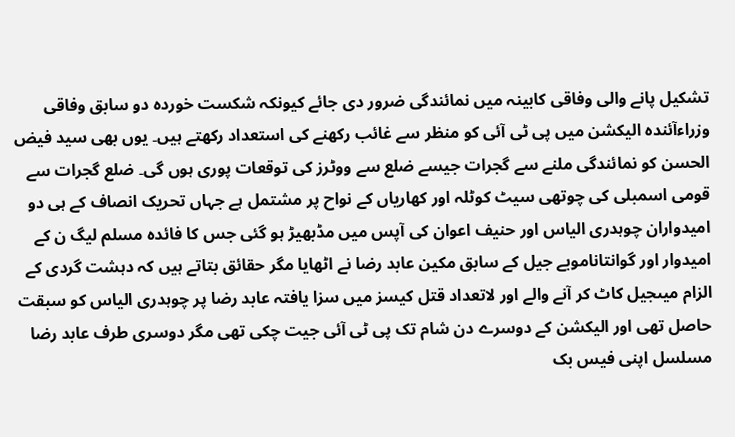تشکیل پانے والی وفاقی کابینہ میں نمائندگی ضرور دی جائے کیونکہ شکست خوردہ دو سابق وفاقی وزراءآئندہ الیکشن میں پی ٹی آئی کو منظر سے غائب رکھنے کی استعداد رکھتے ہیں۔ یوں بھی سید فیض الحسن کو نمائندگی ملنے سے گجرات جیسے ضلع سے ووٹرز کی توقعات پوری ہوں گی۔ ضلع گجرات سے قومی اسمبلی کی چوتھی سیٹ کوٹلہ اور کھاریاں کے نواح پر مشتمل ہے جہاں تحریک انصاف کے ہی دو امیدواران چوہدری الیاس اور حنیف اعوان کی آپس میں مڈبھیڑ ہو گئی جس کا فائدہ مسلم لیگ ن کے امیدوار اور گوانتاناموبے جیل کے سابق مکین عابد رضا نے اٹھایا مگر حقائق بتاتے ہیں کہ دہشت گردی کے الزام میںجیل کاٹ کر آنے والے اور لاتعداد قتل کیسز میں سزا یافتہ عابد رضا پر چوہدری الیاس کو سبقت حاصل تھی اور الیکشن کے دوسرے دن شام تک پی ٹی آئی جیت چکی تھی مگر دوسری طرف عابد رضا مسلسل اپنی فیس بک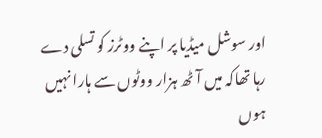اور سوشل میڈیا پر اپنے ووٹرز کو تسلی دے رہا تھاکہ میں آٹھ ہزار ووٹوں سے ہارا نہیں ہوں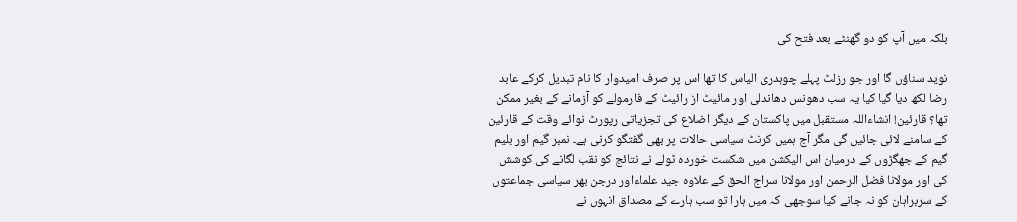بلکہ میں آپ کو دو گھنٹے بعد فتح کی

نوید سناؤں گا اور جو رزلٹ پہلے چوہدری الیاس کا تھا اس پر صرف امیدوار کا نام تبدیل کرکے عابد رضا لکھ دیا گیا کیا یہ سب دھونس دھاندلی اور مائیٹ از رائیٹ کے فارمولے کو آزمانے کے بغیر ممکن تھا؟ قارئین! انشاءاللہ مستقبل میں پاکستان کے دیگر اضلاع کی تجزیاتی رپورٹ نوائے وقت کے قارئین کے سامنے لائی جائیں گی مگر آج ہمیں کرنٹ سیاسی حالات پر بھی گفتگو کرنی ہے۔ نمبر گیم اور بلیم گیم کے جھگڑوں کے درمیان اس الیکشن میں شکست خوردہ ٹولے نے نتائج کو نقب لگانے کی کوشش کی اور مولانا فضل الرحمن اور مولانا سراج الحق کے علاوہ جید علماءاور درجن بھر سیاسی جماعتوں کے سربراہان کو نہ جانے کیا سوجھی کہ میں ہارا تو سب ہارے کے مصداق انہوں نے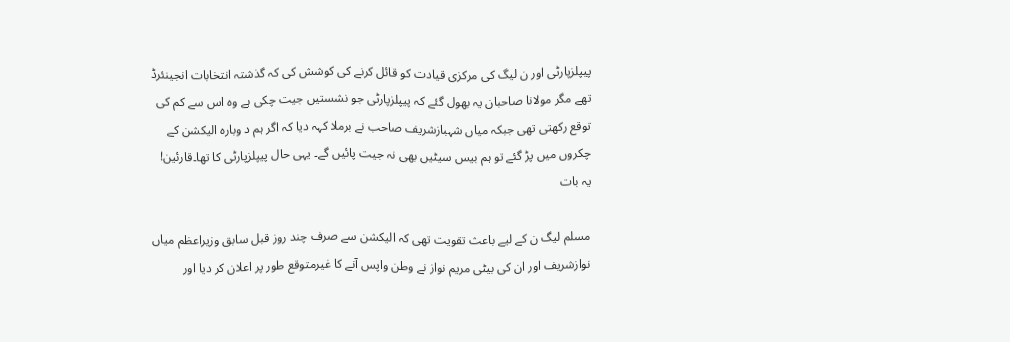پیپلزپارٹی اور ن لیگ کی مرکزی قیادت کو قائل کرنے کی کوشش کی کہ گذشتہ انتخابات انجینئرڈ تھے مگر مولانا صاحبان یہ بھول گئے کہ پیپلزپارٹی جو نشستیں جیت چکی ہے وہ اس سے کم کی توقع رکھتی تھی جبکہ میاں شہبازشریف صاحب نے برملا کہہ دیا کہ اگر ہم د وبارہ الیکشن کے چکروں میں پڑ گئے تو ہم بیس سیٹیں بھی نہ جیت پائیں گے۔ یہی حال پیپلزپارٹی کا تھا۔قارئین! یہ بات

مسلم لیگ ن کے لیے باعث تقویت تھی کہ الیکشن سے صرف چند روز قبل سابق وزیراعظم میاں نوازشریف اور ان کی بیٹی مریم نواز نے وطن واپس آنے کا غیرمتوقع طور پر اعلان کر دیا اور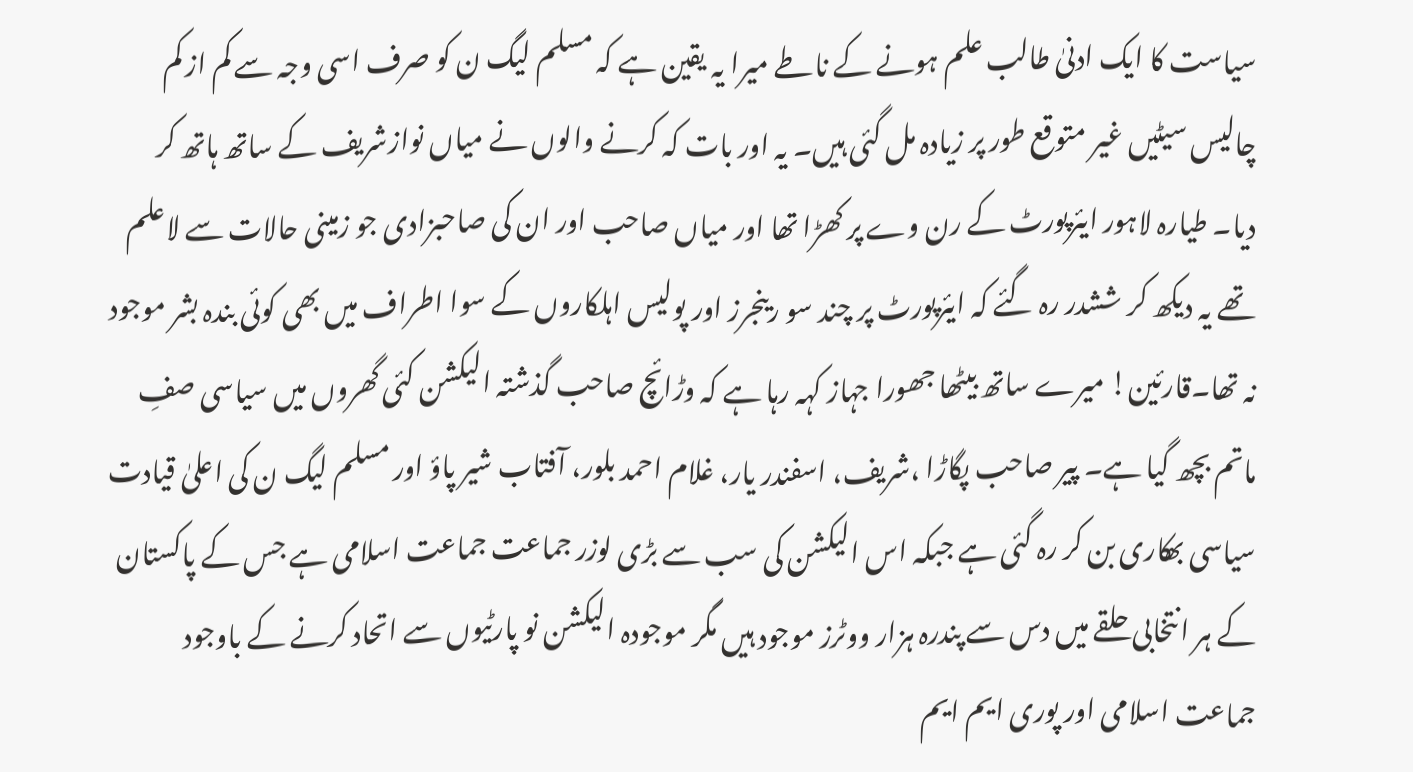سیاست کا ایک ادنیٰ طالب علم ہونے کے ناطے میرا یہ یقین ہے کہ مسلم لیگ ن کو صرف اسی وجہ سے کم از کم چالیس سیٹیں غیر متوقع طور پر زیادہ مل گئی ہیں۔ یہ اور بات کہ کرنے والوں نے میاں نوازشریف کے ساتھ ہاتھ کر دیا۔ طیارہ لاہور ایئرپورٹ کے رن وے پر کھڑا تھا اور میاں صاحب اور ان کی صاحبزادی جو زمینی حالات سے لاعلم تھے یہ دیکھ کر ششدر رہ گئے کہ ایئرپورٹ پر چند سو رینجرز اور پولیس اہلکاروں کے سوا اطراف میں بھی کوئی بندہ بشر موجود نہ تھا۔قارئین! میرے ساتھ بیٹھا جھورا جہاز کہہ رہا ہے کہ وڑائچ صاحب گذشتہ الیکشن کئی گھروں میں سیاسی صفِ ماتم بچھ گیا ہے۔ پیر صاحب پگاڑا ،شریف، اسفندر یار، غلام احمد بلور، آفتاب شیر پاؤ اور مسلم لیگ ن کی اعلیٰ قیادت سیاسی بھکاری بن کر رہ گئی ہے جبکہ اس الیکشن کی سب سے بڑی لوزر جماعت جماعت اسلامی ہے جس کے پاکستان کے ہر انتخابی حلقے میں دس سے پندرہ ہزار ووٹرز موجود ہیں مگر موجودہ الیکشن نو پارٹیوں سے اتحاد کرنے کے باوجود جماعت اسلامی اور پوری ایم ایم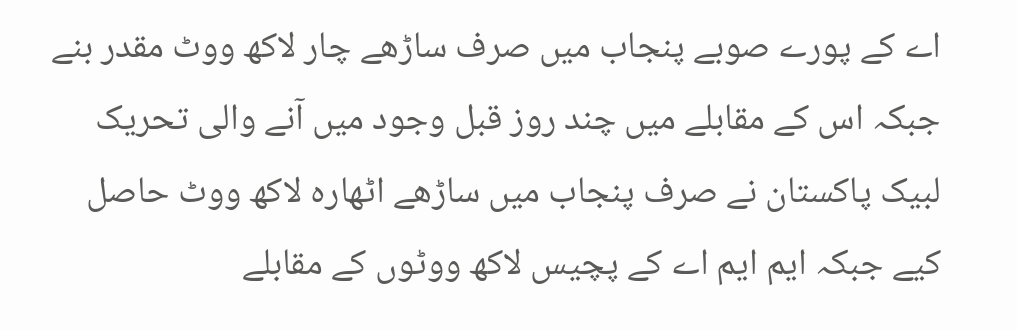اے کے پورے صوبے پنجاب میں صرف ساڑھے چار لاکھ ووٹ مقدر بنے جبکہ اس کے مقابلے میں چند روز قبل وجود میں آنے والی تحریک لبیک پاکستان نے صرف پنجاب میں ساڑھے اٹھارہ لاکھ ووٹ حاصل کیے جبکہ ایم ایم اے کے پچیس لاکھ ووٹوں کے مقابلے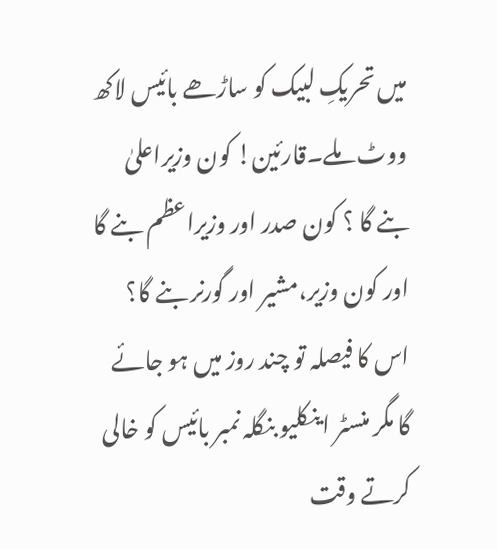میں تحریکِ لبیک کو ساڑھے بائیس لاکھ ووٹ ملے۔قارئین! کون وزیراعلیٰ بنے گا ؟ کون صدر اور وزیراعظم بنے گا اور کون وزیر،مشیر اور گورنر بنے گا؟ اس کا فیصلہ تو چند روز میں ہو جائے گا مگر منسٹر اینکلیو بنگلہ نمبر بائیس کو خالی کرتے وقت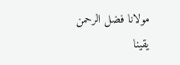مولانا فضل الرحمن یقینا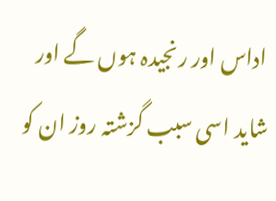اداس اور رنجیدہ ہوں گے اور شاید اسی سبب گزشتہ روز ان کو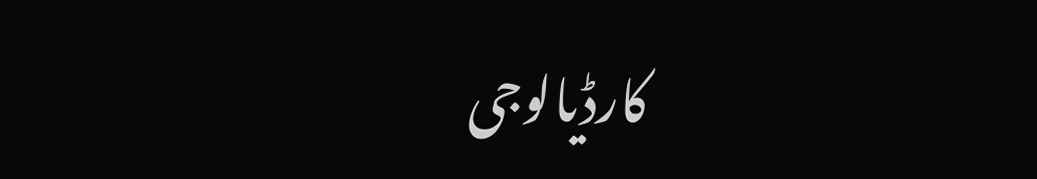کارڈیالوجی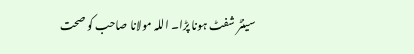سینٹر شفٹ ہونا پڑا۔ اللہ مولانا صاحب کو صحت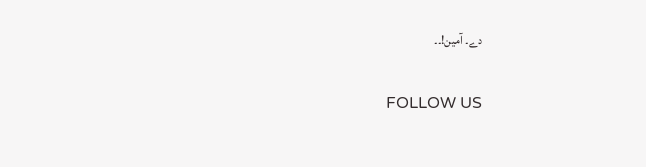دے۔ آمین!۔۔

FOLLOW US